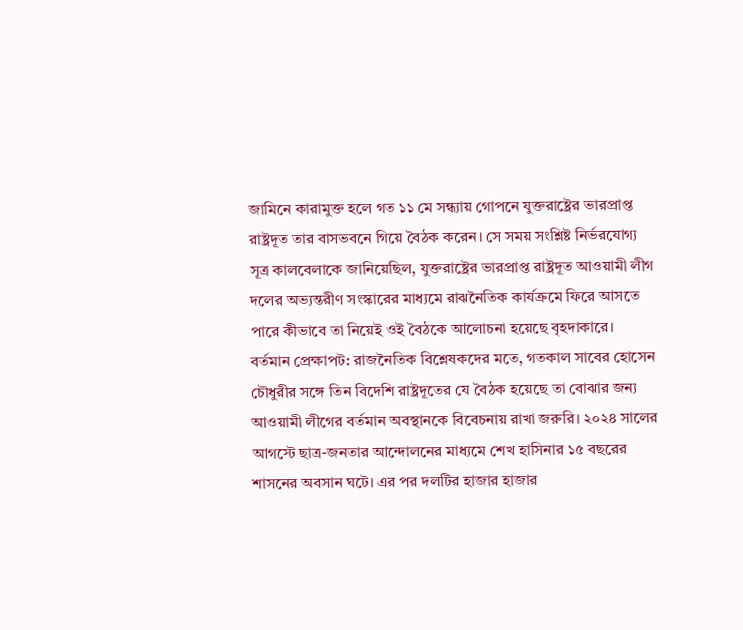জামিনে কারামুক্ত হলে গত ১১ মে সন্ধ্যায় গোপনে যুক্তরাষ্ট্রের ভারপ্রাপ্ত রাষ্ট্রদূত তার বাসভবনে গিয়ে বৈঠক করেন। সে সময় সংশ্লিষ্ট নির্ভরযোগ্য সূত্র কালবেলাকে জানিয়েছিল, যুক্তরাষ্ট্রের ভারপ্রাপ্ত রাষ্ট্রদূত আওয়ামী লীগ দলের অভ্যন্তরীণ সংস্কারের মাধ্যমে রাঝনৈতিক কার্যক্রমে ফিরে আসতে পারে কীভাবে তা নিয়েই ওই বৈঠকে আলোচনা হয়েছে বৃহদাকারে।
বর্তমান প্রেক্ষাপট: রাজনৈতিক বিশ্লেষকদের মতে, গতকাল সাবের হোসেন চৌধুরীর সঙ্গে তিন বিদেশি রাষ্ট্রদূতের যে বৈঠক হয়েছে তা বোঝার জন্য আওয়ামী লীগের বর্তমান অবস্থানকে বিবেচনায় রাখা জরুরি। ২০২৪ সালের আগস্টে ছাত্র-জনতার আন্দোলনের মাধ্যমে শেখ হাসিনার ১৫ বছরের শাসনের অবসান ঘটে। এর পর দলটির হাজার হাজার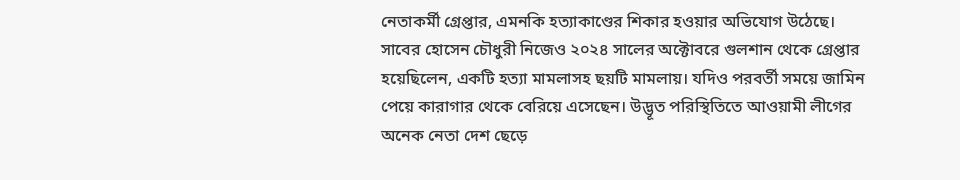নেতাকর্মী গ্রেপ্তার, এমনকি হত্যাকাণ্ডের শিকার হওয়ার অভিযোগ উঠেছে।
সাবের হোসেন চৌধুরী নিজেও ২০২৪ সালের অক্টোবরে গুলশান থেকে গ্রেপ্তার হয়েছিলেন, একটি হত্যা মামলাসহ ছয়টি মামলায়। যদিও পরবর্তী সময়ে জামিন পেয়ে কারাগার থেকে বেরিয়ে এসেছেন। উদ্ভূত পরিস্থিতিতে আওয়ামী লীগের অনেক নেতা দেশ ছেড়ে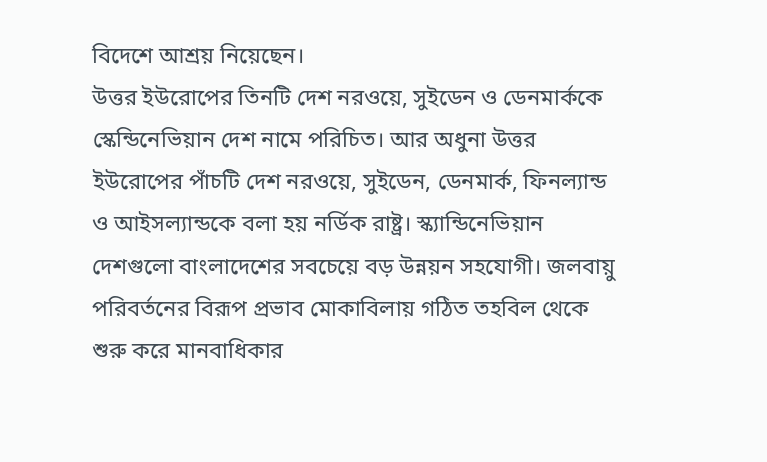বিদেশে আশ্রয় নিয়েছেন।
উত্তর ইউরোপের তিনটি দেশ নরওয়ে, সুইডেন ও ডেনমার্ককে স্কেন্ডিনেভিয়ান দেশ নামে পরিচিত। আর অধুনা উত্তর ইউরোপের পাঁচটি দেশ নরওয়ে, সুইডেন, ডেনমার্ক, ফিনল্যান্ড ও আইসল্যান্ডকে বলা হয় নর্ডিক রাষ্ট্র। স্ক্যান্ডিনেভিয়ান দেশগুলো বাংলাদেশের সবচেয়ে বড় উন্নয়ন সহযোগী। জলবায়ু পরিবর্তনের বিরূপ প্রভাব মোকাবিলায় গঠিত তহবিল থেকে শুরু করে মানবাধিকার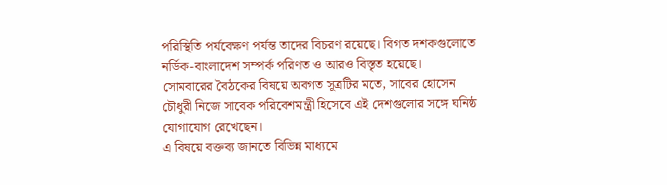পরিস্থিতি পর্যবেক্ষণ পর্যন্ত তাদের বিচরণ রয়েছে। বিগত দশকগুলোতে নর্ডিক-বাংলাদেশ সম্পর্ক পরিণত ও আরও বিস্তৃত হয়েছে।
সোমবারের বৈঠকের বিষয়ে অবগত সূত্রটির মতে, সাবের হোসেন চৌধুরী নিজে সাবেক পরিবেশমন্ত্রী হিসেবে এই দেশগুলোর সঙ্গে ঘনিষ্ঠ যোগাযোগ রেখেছেন।
এ বিষয়ে বক্তব্য জানতে বিভিন্ন মাধ্যমে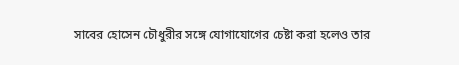সাবের হোসেন চৌধুরীর সঙ্গে যোগাযোগের চেষ্টা করা হলেও তার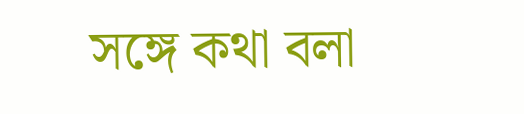সঙ্গে কথা বলা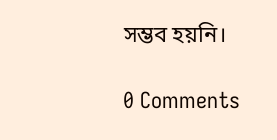সম্ভব হয়নি।

0 Comments